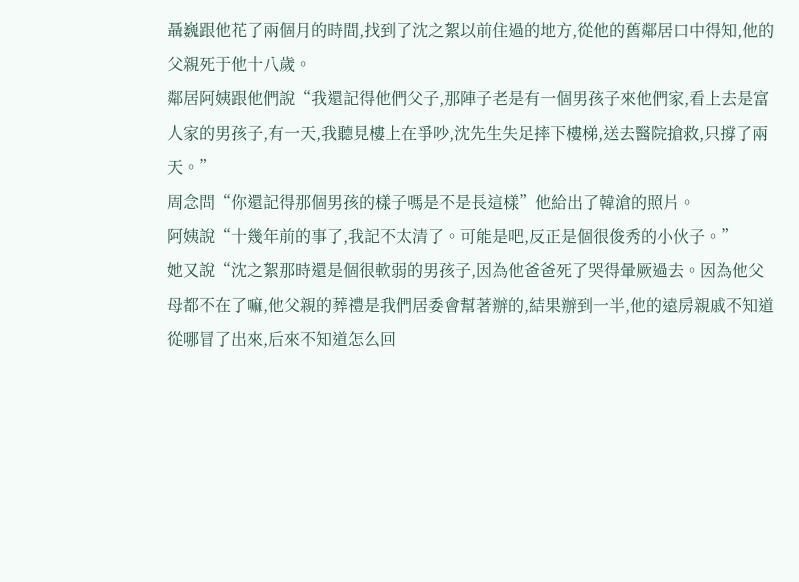聶巍跟他花了兩個月的時間,找到了沈之絮以前住過的地方,從他的舊鄰居口中得知,他的父親死于他十八歲。
鄰居阿姨跟他們說“我還記得他們父子,那陣子老是有一個男孩子來他們家,看上去是富人家的男孩子,有一天,我聽見樓上在爭吵,沈先生失足摔下樓梯,送去醫院搶救,只撐了兩天。”
周念問“你還記得那個男孩的樣子嗎是不是長這樣”他給出了韓滄的照片。
阿姨說“十幾年前的事了,我記不太清了。可能是吧,反正是個很俊秀的小伙子。”
她又說“沈之絮那時還是個很軟弱的男孩子,因為他爸爸死了哭得暈厥過去。因為他父母都不在了嘛,他父親的葬禮是我們居委會幫著辦的,結果辦到一半,他的遠房親戚不知道從哪冒了出來,后來不知道怎么回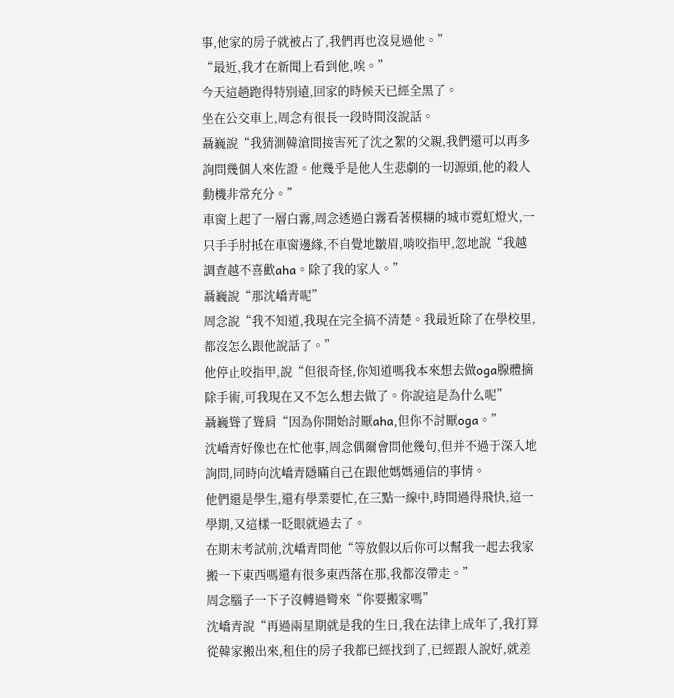事,他家的房子就被占了,我們再也沒見過他。”
“最近,我才在新聞上看到他,唉。”
今天這趟跑得特別遠,回家的時候天已經全黑了。
坐在公交車上,周念有很長一段時間沒說話。
聶巍說“我猜測韓滄間接害死了沈之絮的父親,我們還可以再多詢問幾個人來佐證。他幾乎是他人生悲劇的一切源頭,他的殺人動機非常充分。”
車窗上起了一層白霧,周念透過白霧看著模糊的城市霓虹燈火,一只手手肘抵在車窗邊緣,不自覺地皺眉,啃咬指甲,忽地說“我越調查越不喜歡aha。除了我的家人。”
聶巍說“那沈嶠青呢”
周念說“我不知道,我現在完全搞不清楚。我最近除了在學校里,都沒怎么跟他說話了。”
他停止咬指甲,說“但很奇怪,你知道嗎我本來想去做oga腺體摘除手術,可我現在又不怎么想去做了。你說這是為什么呢”
聶巍聳了聳肩“因為你開始討厭aha,但你不討厭oga。”
沈嶠青好像也在忙他事,周念偶爾會問他幾句,但并不過于深入地詢問,同時向沈嶠青隱瞞自己在跟他媽媽通信的事情。
他們還是學生,還有學業要忙,在三點一線中,時間過得飛快,這一學期,又這樣一眨眼就過去了。
在期末考試前,沈嶠青問他“等放假以后你可以幫我一起去我家搬一下東西嗎還有很多東西落在那,我都沒帶走。”
周念腦子一下子沒轉過彎來“你要搬家嗎”
沈嶠青說“再過兩星期就是我的生日,我在法律上成年了,我打算從韓家搬出來,租住的房子我都已經找到了,已經跟人說好,就差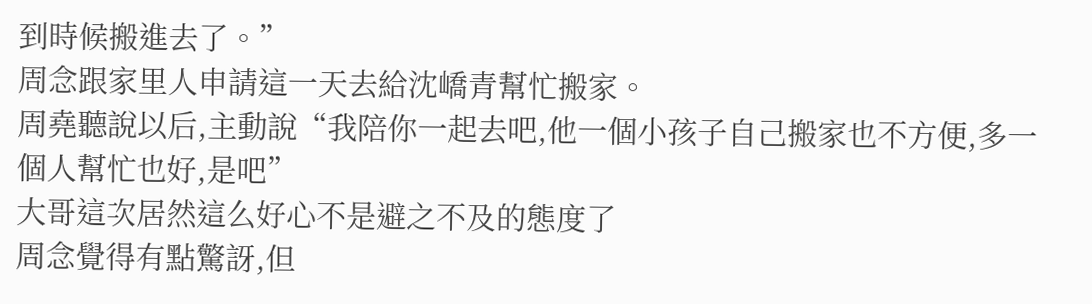到時候搬進去了。”
周念跟家里人申請這一天去給沈嶠青幫忙搬家。
周堯聽說以后,主動說“我陪你一起去吧,他一個小孩子自己搬家也不方便,多一個人幫忙也好,是吧”
大哥這次居然這么好心不是避之不及的態度了
周念覺得有點驚訝,但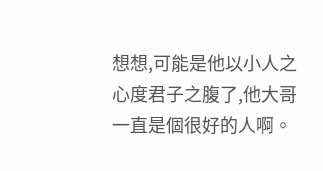想想,可能是他以小人之心度君子之腹了,他大哥一直是個很好的人啊。